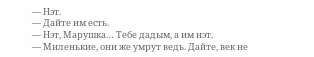— Нэт.
— Дайте им есть.
— Нэт, Марушка… Тебе дадым, а им нэт.
— Миленькие, они же умрут ведь. Дайте, век не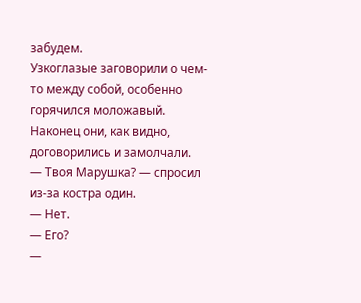забудем.
Узкоглазые заговорили о чем-то между собой, особенно горячился моложавый.
Наконец они, как видно, договорились и замолчали.
— Твоя Марушка? — спросил из-за костра один.
— Нет.
— Его?
—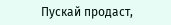Пускай продаст,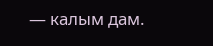— калым дам.